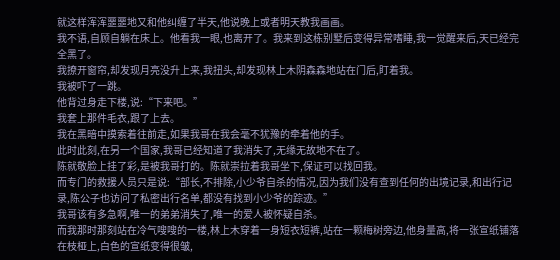就这样浑浑噩噩地又和他纠缠了半天,他说晚上或者明天教我画画。
我不语,自顾自躺在床上。他看我一眼,也离开了。我来到这栋别墅后变得异常嗜睡,我一觉醒来后,天已经完全黑了。
我撩开窗帘,却发现月亮没升上来,我扭头,却发现林上木阴森森地站在门后,盯着我。
我被吓了一跳。
他背过身走下楼,说:“下来吧。”
我套上那件毛衣,跟了上去。
我在黑暗中摸索着往前走,如果我哥在我会毫不犹豫的牵着他的手。
此时此刻,在另一个国家,我哥已经知道了我消失了,无缘无故地不在了。
陈就敬脸上挂了彩,是被我哥打的。陈就崇拉着我哥坐下,保证可以找回我。
而专门的救援人员只是说:“部长,不排除,小少爷自杀的情况,因为我们没有查到任何的出境记录,和出行记录,陈公子也访问了私密出行名单,都没有找到小少爷的踪迹。”
我哥该有多急啊,唯一的弟弟消失了,唯一的爱人被怀疑自杀。
而我那时那刻站在冷气嗖嗖的一楼,林上木穿着一身短衣短裤,站在一颗梅树旁边,他身量高,将一张宣纸铺落在枝桠上,白色的宣纸变得很皱,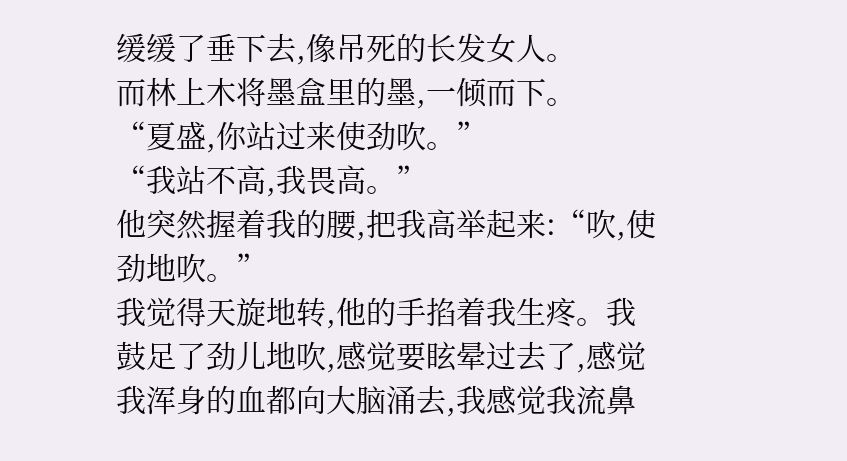缓缓了垂下去,像吊死的长发女人。
而林上木将墨盒里的墨,一倾而下。
“夏盛,你站过来使劲吹。”
“我站不高,我畏高。”
他突然握着我的腰,把我高举起来:“吹,使劲地吹。”
我觉得天旋地转,他的手掐着我生疼。我鼓足了劲儿地吹,感觉要眩晕过去了,感觉我浑身的血都向大脑涌去,我感觉我流鼻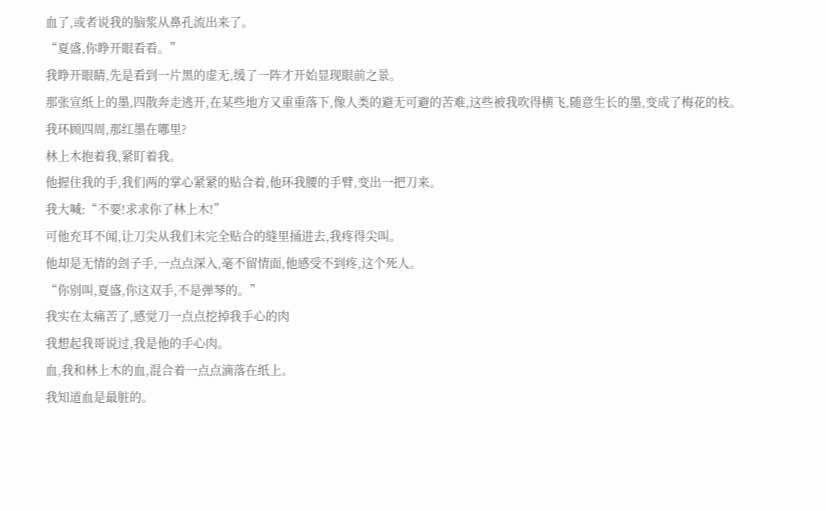血了,或者说我的脑浆从鼻孔流出来了。
“夏盛,你睁开眼看看。”
我睁开眼睛,先是看到一片黑的虚无,缓了一阵才开始显现眼前之景。
那张宣纸上的墨,四散奔走逃开,在某些地方又重重落下,像人类的避无可避的苦难,这些被我吹得横飞,随意生长的墨,变成了梅花的枝。
我环顾四周,那红墨在哪里?
林上木抱着我,紧盯着我。
他握住我的手,我们两的掌心紧紧的贴合着,他环我腰的手臂,变出一把刀来。
我大喊:“不要!求求你了林上木!”
可他充耳不闻,让刀尖从我们未完全贴合的缝里捅进去,我疼得尖叫。
他却是无情的刽子手,一点点深入,毫不留情面,他感受不到疼,这个死人。
“你别叫,夏盛,你这双手,不是弹琴的。”
我实在太痛苦了,感觉刀一点点挖掉我手心的肉
我想起我哥说过,我是他的手心肉。
血,我和林上木的血,混合着一点点滴落在纸上。
我知道血是最脏的。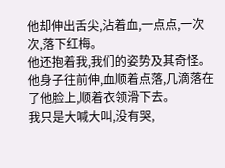他却伸出舌尖,沾着血,一点点,一次次,落下红梅。
他还抱着我,我们的姿势及其奇怪。
他身子往前伸,血顺着点落,几滴落在了他脸上,顺着衣领滑下去。
我只是大喊大叫,没有哭,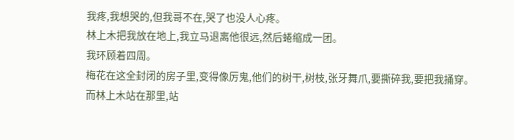我疼,我想哭的,但我哥不在,哭了也没人心疼。
林上木把我放在地上,我立马退离他很远,然后蜷缩成一团。
我环顾着四周。
梅花在这全封闭的房子里,变得像厉鬼,他们的树干,树枝,张牙舞爪,要撕碎我,要把我捅穿。
而林上木站在那里,站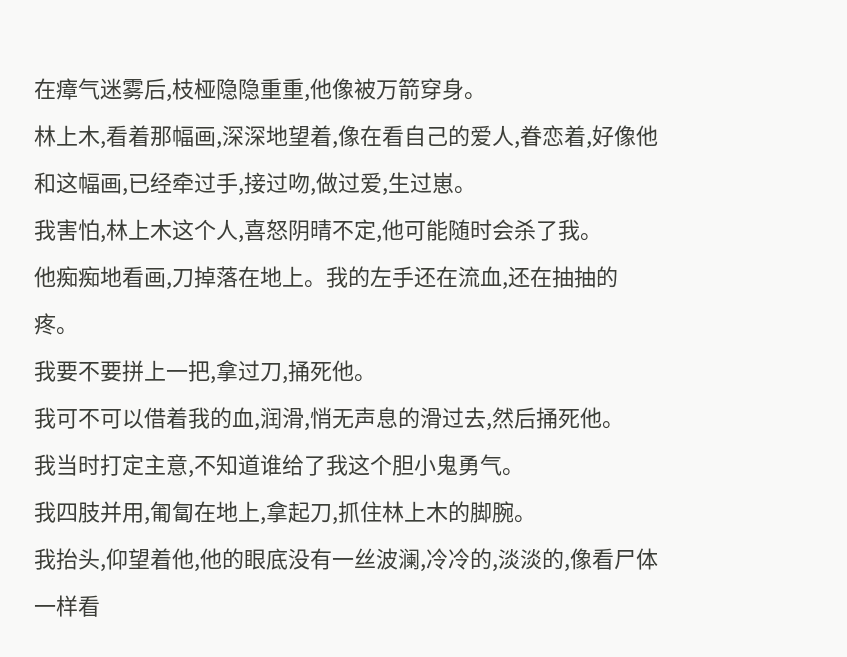在瘴气迷雾后,枝桠隐隐重重,他像被万箭穿身。
林上木,看着那幅画,深深地望着,像在看自己的爱人,眷恋着,好像他和这幅画,已经牵过手,接过吻,做过爱,生过崽。
我害怕,林上木这个人,喜怒阴晴不定,他可能随时会杀了我。
他痴痴地看画,刀掉落在地上。我的左手还在流血,还在抽抽的疼。
我要不要拼上一把,拿过刀,捅死他。
我可不可以借着我的血,润滑,悄无声息的滑过去,然后捅死他。
我当时打定主意,不知道谁给了我这个胆小鬼勇气。
我四肢并用,匍匐在地上,拿起刀,抓住林上木的脚腕。
我抬头,仰望着他,他的眼底没有一丝波澜,冷冷的,淡淡的,像看尸体一样看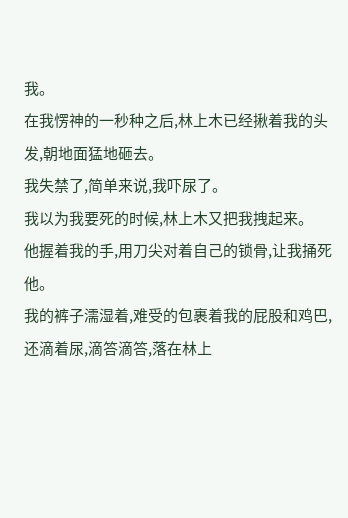我。
在我愣神的一秒种之后,林上木已经揪着我的头发,朝地面猛地砸去。
我失禁了,简单来说,我吓尿了。
我以为我要死的时候,林上木又把我拽起来。
他握着我的手,用刀尖对着自己的锁骨,让我捅死他。
我的裤子濡湿着,难受的包裹着我的屁股和鸡巴,还滴着尿,滴答滴答,落在林上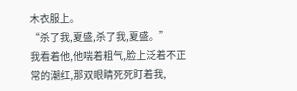木衣服上。
“杀了我,夏盛,杀了我,夏盛。”
我看着他,他喘着粗气,脸上泛着不正常的潮红,那双眼睛死死盯着我,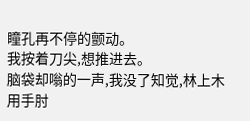瞳孔再不停的颤动。
我按着刀尖,想推进去。
脑袋却嗡的一声,我没了知觉,林上木用手肘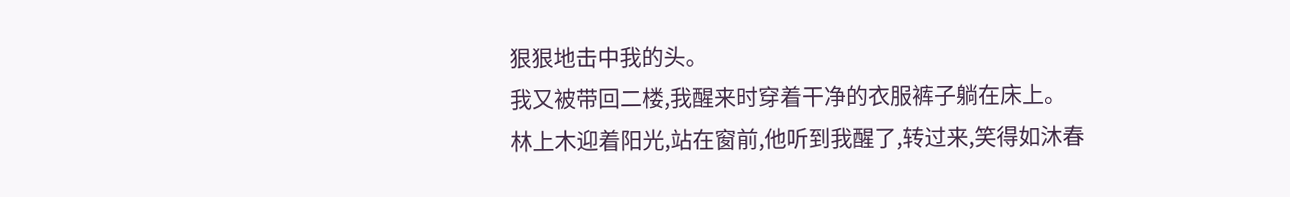狠狠地击中我的头。
我又被带回二楼,我醒来时穿着干净的衣服裤子躺在床上。
林上木迎着阳光,站在窗前,他听到我醒了,转过来,笑得如沐春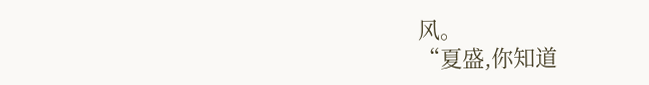风。
“夏盛,你知道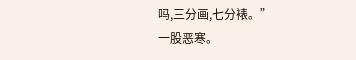吗,三分画,七分裱。”
一股恶寒。